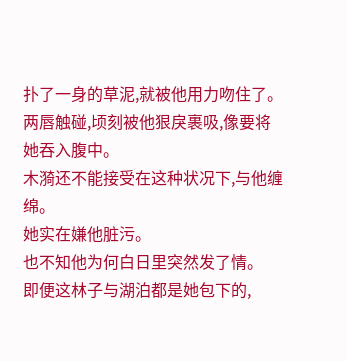扑了一身的草泥,就被他用力吻住了。
两唇触碰,顷刻被他狠戾裹吸,像要将她吞入腹中。
木漪还不能接受在这种状况下,与他缠绵。
她实在嫌他脏污。
也不知他为何白日里突然发了情。
即便这林子与湖泊都是她包下的,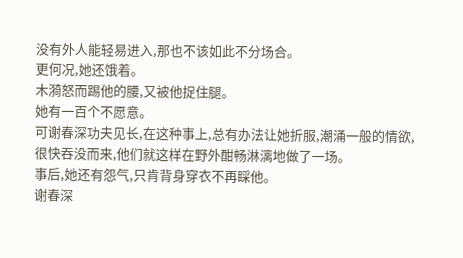没有外人能轻易进入,那也不该如此不分场合。
更何况,她还饿着。
木漪怒而踢他的腰,又被他捉住腿。
她有一百个不愿意。
可谢春深功夫见长,在这种事上,总有办法让她折服,潮涌一般的情欲,很快吞没而来,他们就这样在野外酣畅淋漓地做了一场。
事后,她还有怨气,只肯背身穿衣不再睬他。
谢春深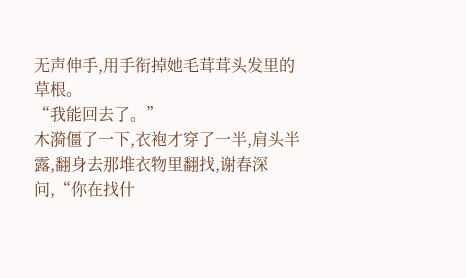无声伸手,用手衔掉她毛茸茸头发里的草根。
“我能回去了。”
木漪僵了一下,衣袍才穿了一半,肩头半露,翻身去那堆衣物里翻找,谢春深问,“你在找什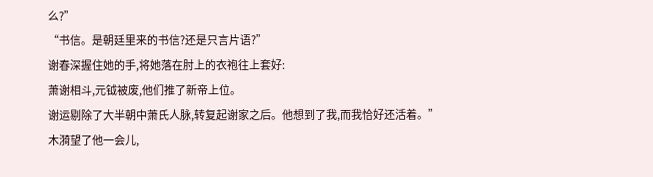么?”
“书信。是朝廷里来的书信?还是只言片语?”
谢春深握住她的手,将她落在肘上的衣袍往上套好:
萧谢相斗,元钺被废,他们推了新帝上位。
谢运剔除了大半朝中萧氏人脉,转复起谢家之后。他想到了我,而我恰好还活着。”
木漪望了他一会儿,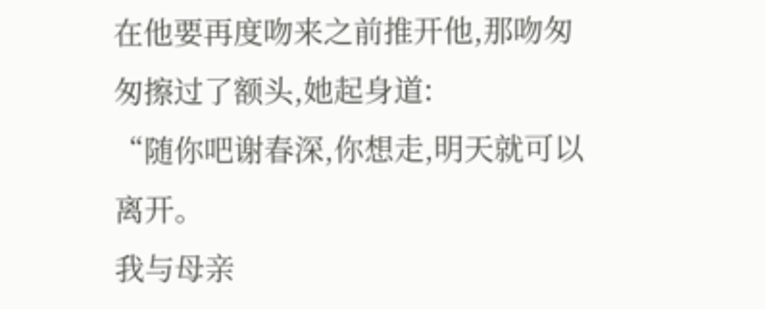在他要再度吻来之前推开他,那吻匆匆擦过了额头,她起身道:
“随你吧谢春深,你想走,明天就可以离开。
我与母亲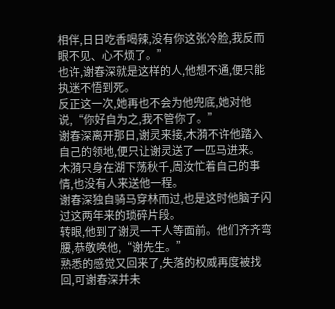相伴,日日吃香喝辣,没有你这张冷脸,我反而眼不见、心不烦了。”
也许,谢春深就是这样的人,他想不通,便只能执迷不悟到死。
反正这一次,她再也不会为他兜底,她对他说,“你好自为之,我不管你了。”
谢春深离开那日,谢灵来接,木漪不许他踏入自己的领地,便只让谢灵送了一匹马进来。
木漪只身在湖下荡秋千,周汝忙着自己的事情,也没有人来送他一程。
谢春深独自骑马穿林而过,也是这时他脑子闪过这两年来的琐碎片段。
转眼,他到了谢灵一干人等面前。他们齐齐弯腰,恭敬唤他,“谢先生。”
熟悉的感觉又回来了,失落的权威再度被找回,可谢春深并未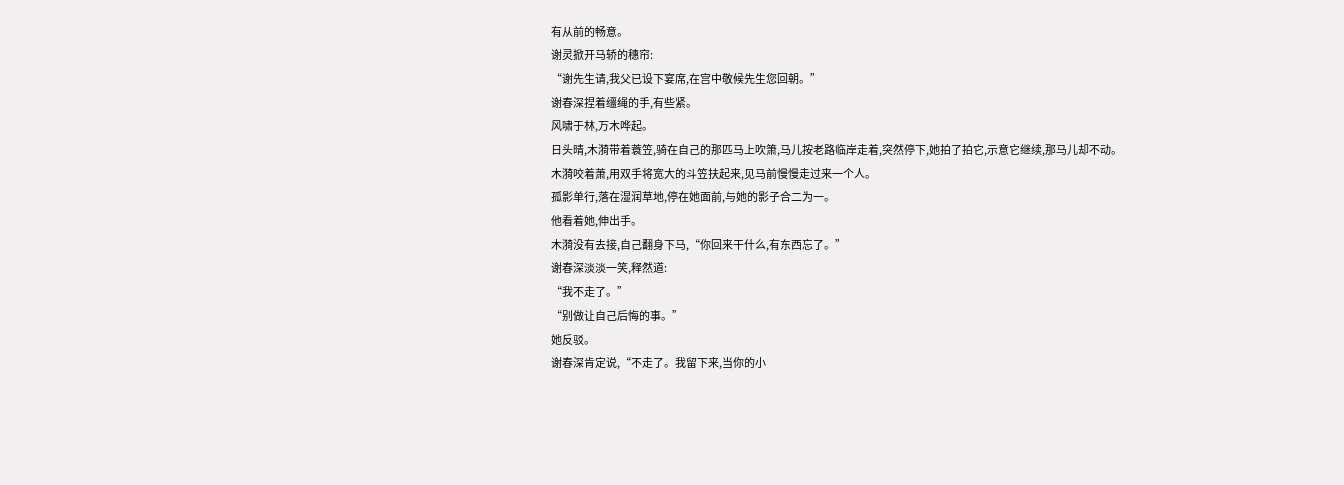有从前的畅意。
谢灵掀开马轿的穗帘:
“谢先生请,我父已设下宴席,在宫中敬候先生您回朝。”
谢春深捏着缰绳的手,有些紧。
风啸于林,万木哗起。
日头晴,木漪带着蓑笠,骑在自己的那匹马上吹箫,马儿按老路临岸走着,突然停下,她拍了拍它,示意它继续,那马儿却不动。
木漪咬着萧,用双手将宽大的斗笠扶起来,见马前慢慢走过来一个人。
孤影单行,落在湿润草地,停在她面前,与她的影子合二为一。
他看着她,伸出手。
木漪没有去接,自己翻身下马,“你回来干什么,有东西忘了。”
谢春深淡淡一笑,释然道:
“我不走了。”
“别做让自己后悔的事。”
她反驳。
谢春深肯定说,“不走了。我留下来,当你的小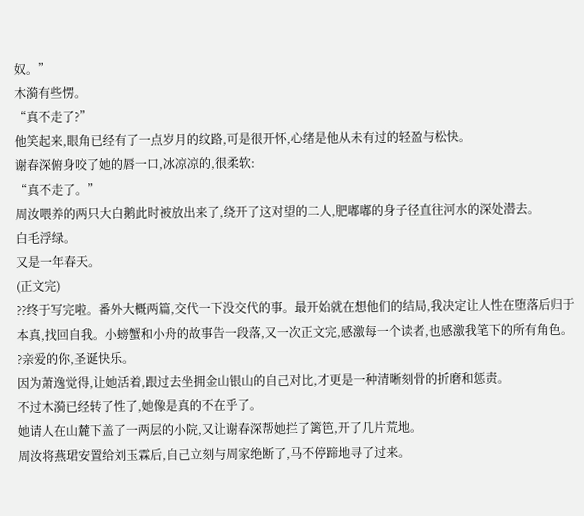奴。”
木漪有些愣。
“真不走了?”
他笑起来,眼角已经有了一点岁月的纹路,可是很开怀,心绪是他从未有过的轻盈与松快。
谢春深俯身咬了她的唇一口,冰凉凉的,很柔软:
“真不走了。”
周汝喂养的两只大白鹅此时被放出来了,绕开了这对望的二人,肥嘟嘟的身子径直往河水的深处潜去。
白毛浮绿。
又是一年春天。
(正文完)
??终于写完啦。番外大概两篇,交代一下没交代的事。最开始就在想他们的结局,我决定让人性在堕落后归于本真,找回自我。小螃蟹和小舟的故事告一段落,又一次正文完,感激每一个读者,也感激我笔下的所有角色。
?亲爱的你,圣诞快乐。
因为萧逸觉得,让她活着,跟过去坐拥金山银山的自己对比,才更是一种清晰刻骨的折磨和惩责。
不过木漪已经转了性了,她像是真的不在乎了。
她请人在山麓下盖了一两层的小院,又让谢春深帮她拦了篱笆,开了几片荒地。
周汝将燕珺安置给刘玉霖后,自己立刻与周家绝断了,马不停蹄地寻了过来。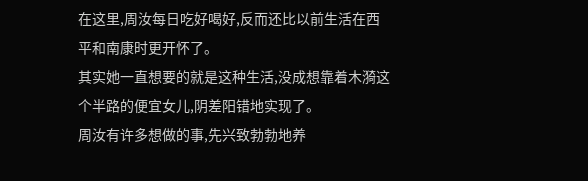在这里,周汝每日吃好喝好,反而还比以前生活在西平和南康时更开怀了。
其实她一直想要的就是这种生活,没成想靠着木漪这个半路的便宜女儿,阴差阳错地实现了。
周汝有许多想做的事,先兴致勃勃地养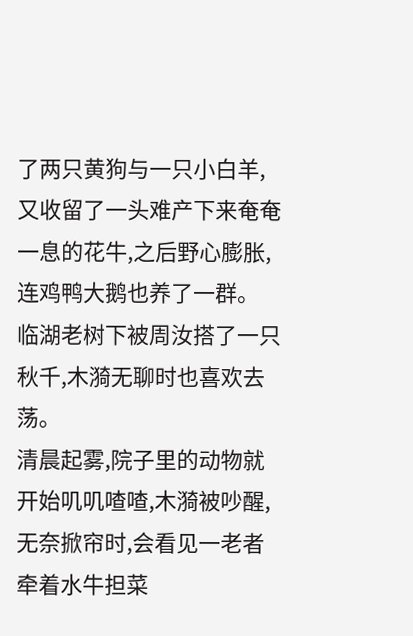了两只黄狗与一只小白羊,又收留了一头难产下来奄奄一息的花牛,之后野心膨胀,连鸡鸭大鹅也养了一群。
临湖老树下被周汝搭了一只秋千,木漪无聊时也喜欢去荡。
清晨起雾,院子里的动物就开始叽叽喳喳,木漪被吵醒,无奈掀帘时,会看见一老者牵着水牛担菜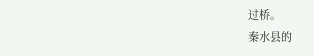过桥。
秦水县的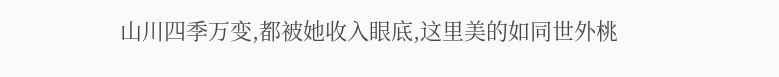山川四季万变,都被她收入眼底,这里美的如同世外桃